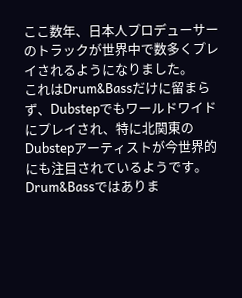ここ数年、日本人プロデューサーのトラックが世界中で数多くプレイされるようになりました。
これはDrum&Bassだけに留まらず、Dubstepでもワールドワイドにプレイされ、特に北関東のDubstepアーティストが今世界的にも注目されているようです。Drum&Bassではありま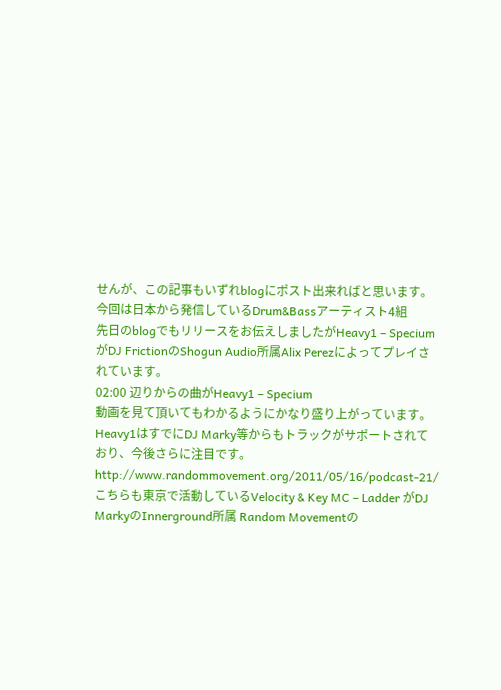せんが、この記事もいずれblogにポスト出来ればと思います。
今回は日本から発信しているDrum&Bassアーティスト4組
先日のblogでもリリースをお伝えしましたがHeavy1 – Specium がDJ FrictionのShogun Audio所属Alix Perezによってプレイされています。
02:00 辺りからの曲がHeavy1 – Specium
動画を見て頂いてもわかるようにかなり盛り上がっています。Heavy1はすでにDJ Marky等からもトラックがサポートされており、今後さらに注目です。
http://www.randommovement.org/2011/05/16/podcast-21/
こちらも東京で活動しているVelocity & Key MC – Ladder がDJ MarkyのInnerground所属 Random Movementの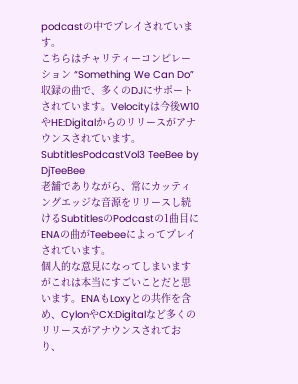podcastの中でプレイされています。
こちらはチャリティーコンピレーション “Something We Can Do” 収録の曲で、多くのDJにサポートされています。Velocityは今後W10やHE:Digitalからのリリースがアナウンスされています。
SubtitlesPodcastVol3 TeeBee by DjTeeBee
老舗でありながら、常にカッティングエッジな音源をリリースし続けるSubtitlesのPodcastの1曲目にENAの曲がTeebeeによってプレイされています。
個人的な意見になってしまいますがこれは本当にすごいことだと思います。ENAもLoxyとの共作を含め、CylonやCX:Digitalなど多くのリリースがアナウンスされており、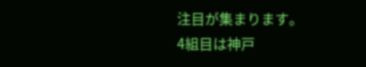注目が集まります。
4組目は神戸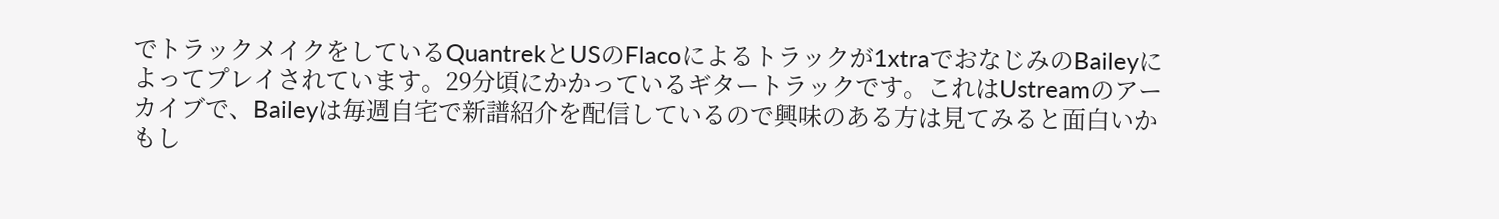でトラックメイクをしているQuantrekとUSのFlacoによるトラックが1xtraでおなじみのBaileyによってプレイされています。29分頃にかかっているギタートラックです。これはUstreamのアーカイブで、Baileyは毎週自宅で新譜紹介を配信しているので興味のある方は見てみると面白いかもし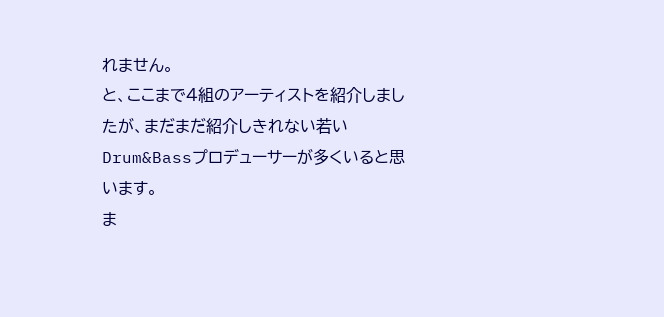れません。
と、ここまで4組のアーティストを紹介しましたが、まだまだ紹介しきれない若いDrum&Bassプロデューサーが多くいると思います。
ま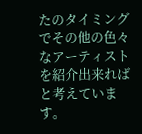たのタイミングでその他の色々なアーティストを紹介出来れば と考えています。